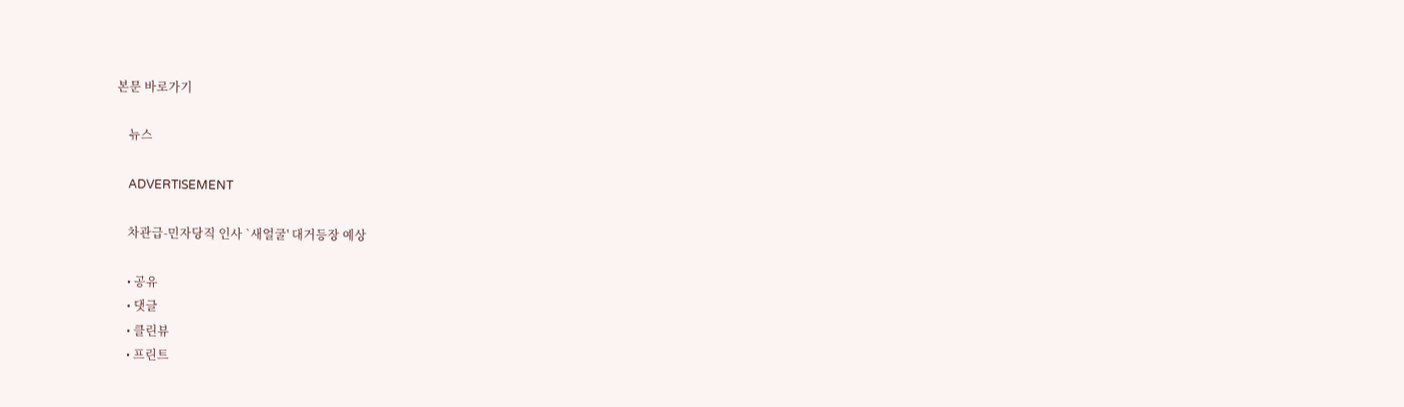본문 바로가기

    뉴스

    ADVERTISEMENT

    차관급-민자당직 인사 `새얼굴' 대거등장 예상

    • 공유
    • 댓글
    • 클린뷰
    • 프린트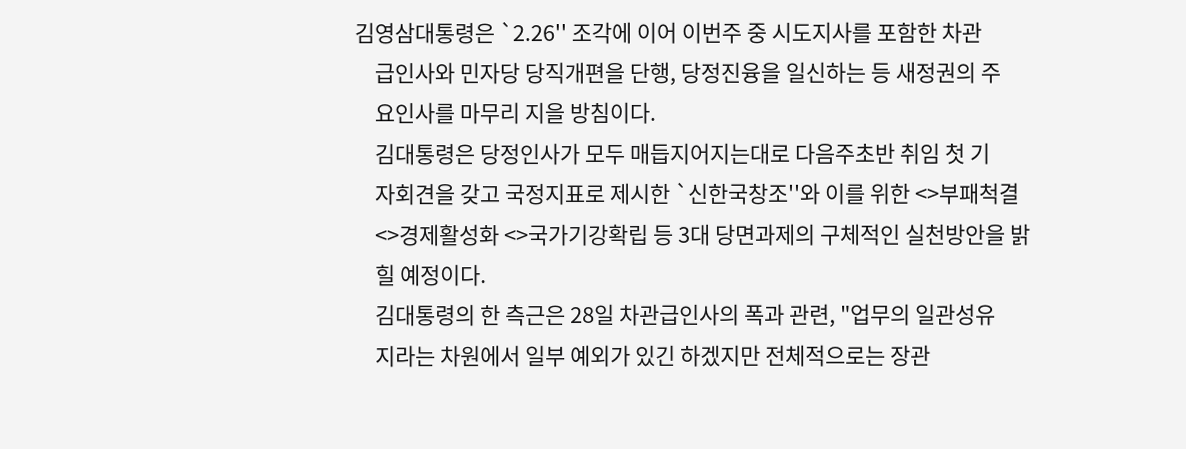김영삼대통령은 `2.26'' 조각에 이어 이번주 중 시도지사를 포함한 차관
    급인사와 민자당 당직개편을 단행, 당정진융을 일신하는 등 새정권의 주
    요인사를 마무리 지을 방침이다.
    김대통령은 당정인사가 모두 매듭지어지는대로 다음주초반 취임 첫 기
    자회견을 갖고 국정지표로 제시한 `신한국창조''와 이를 위한 <>부패척결
    <>경제활성화 <>국가기강확립 등 3대 당면과제의 구체적인 실천방안을 밝
    힐 예정이다.
    김대통령의 한 측근은 28일 차관급인사의 폭과 관련, "업무의 일관성유
    지라는 차원에서 일부 예외가 있긴 하겠지만 전체적으로는 장관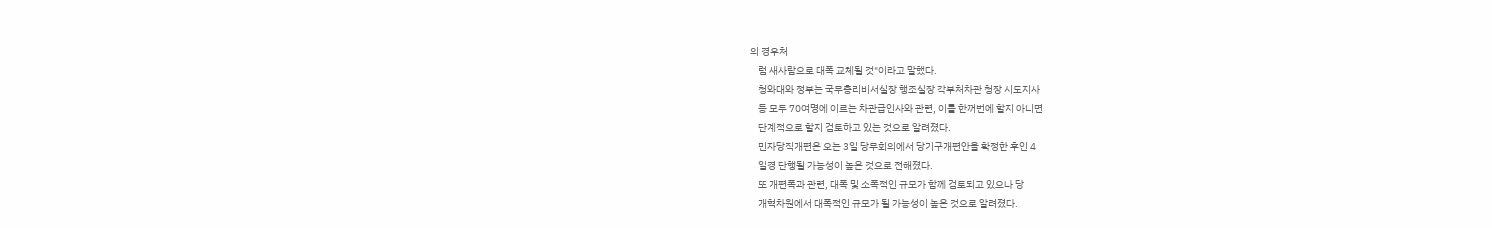의 경우처
    럼 새사람으로 대폭 교체될 것"이라고 말했다.
    청와대와 정부는 국무총리비서실장 행조실장 각부처차관 청장 시도지사
    등 모두 70여명에 이르는 차관급인사와 관련, 이를 한꺼번에 할지 아니면
    단계적으로 할지 검토하고 있는 것으로 알려졌다.
    민자당직개편은 오는 3일 당무회의에서 당기구개편안을 확정한 후인 4
    일경 단행될 가능성이 높은 것으로 전해졌다.
    또 개편폭과 관련, 대폭 및 소폭적인 규모가 함께 검토되고 있으나 당
    개혁차원에서 대폭적인 규모가 될 가능성이 높은 것으로 알려졌다.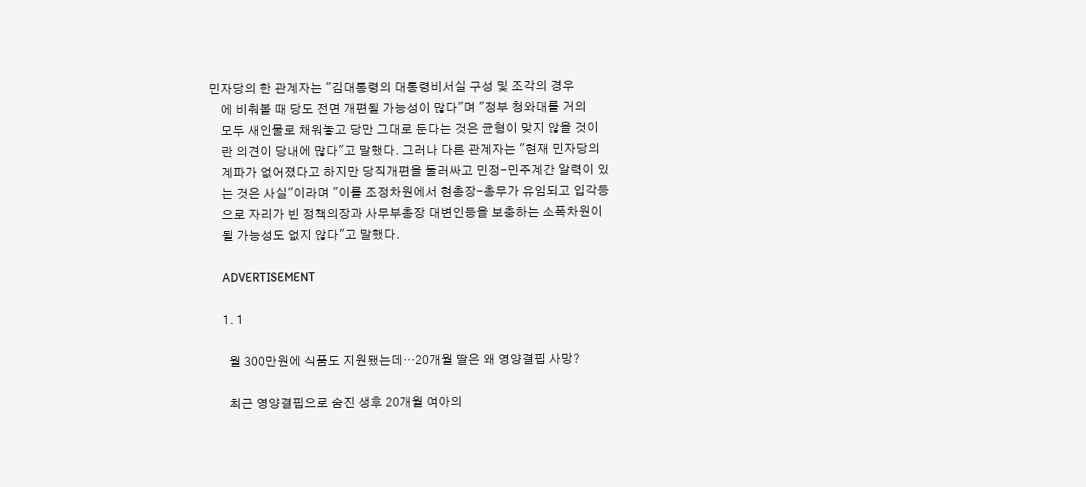민자당의 한 관계자는 "김대통령의 대통령비서실 구성 및 조각의 경우
    에 비춰볼 때 당도 전면 개편될 가능성이 많다"며 "정부 청와대를 거의
    모두 새인물로 채워놓고 당만 그대로 둔다는 것은 균형이 맞지 않을 것이
    란 의견이 당내에 많다"고 말했다. 그러나 다른 관계자는 "현재 민자당의
    계파가 없어졌다고 하지만 당직개편을 둘러싸고 민정-민주계간 알력이 있
    는 것은 사실"이라며 "이를 조정차원에서 현총장-총무가 유임되고 입각등
    으로 자리가 빈 정책의장과 사무부총장 대변인등을 보충하는 소폭차원이
    될 가능성도 없지 않다"고 말했다.

    ADVERTISEMENT

    1. 1

      월 300만원에 식품도 지원됐는데…20개월 딸은 왜 영양결핍 사망?

      최근 영양결핍으로 숨진 생후 20개월 여아의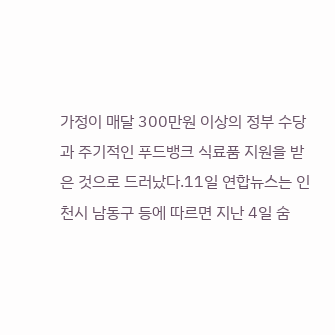가정이 매달 300만원 이상의 정부 수당과 주기적인 푸드뱅크 식료품 지원을 받은 것으로 드러났다.11일 연합뉴스는 인천시 남동구 등에 따르면 지난 4일 숨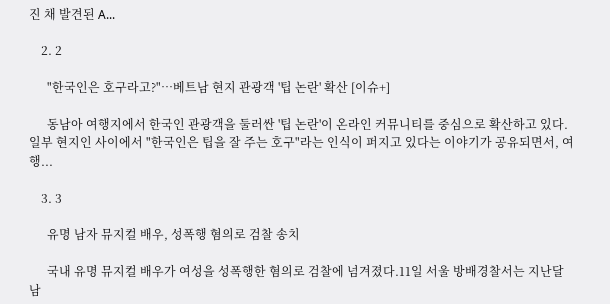진 채 발견된 A...

    2. 2

      "한국인은 호구라고?"…베트남 현지 관광객 '팁 논란' 확산 [이슈+]

      동남아 여행지에서 한국인 관광객을 둘러싼 '팁 논란'이 온라인 커뮤니티를 중심으로 확산하고 있다.일부 현지인 사이에서 "한국인은 팁을 잘 주는 호구"라는 인식이 퍼지고 있다는 이야기가 공유되면서, 여행...

    3. 3

      유명 남자 뮤지컬 배우, 성폭행 혐의로 검찰 송치

      국내 유명 뮤지컬 배우가 여성을 성폭행한 혐의로 검찰에 넘겨졌다.11일 서울 방배경찰서는 지난달 남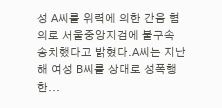성 A씨를 위력에 의한 간음 혐의로 서울중앙지검에 불구속 송치했다고 밝혔다.A씨는 지난해 여성 B씨를 상대로 성폭행한...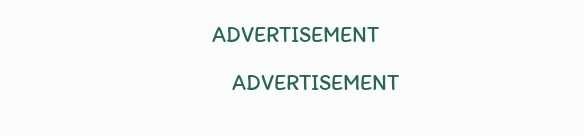ADVERTISEMENT

    ADVERTISEMENT